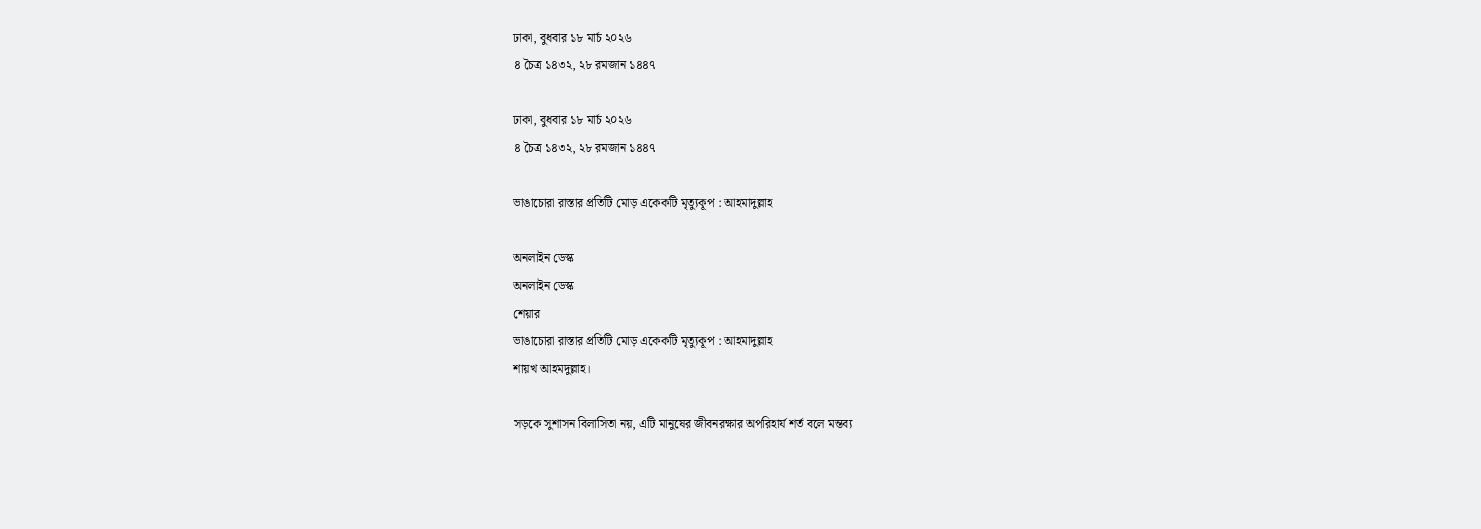ঢাকা, বুধবার ১৮ মার্চ ২০২৬
৪ চৈত্র ১৪৩২, ২৮ রমজান ১৪৪৭

ঢাকা, বুধবার ১৮ মার্চ ২০২৬
৪ চৈত্র ১৪৩২, ২৮ রমজান ১৪৪৭

ভাঙাচোরা রাস্তার প্রতিটি মোড় একেকটি মৃত্যুকূপ : আহমাদুল্লাহ

অনলাইন ডেস্ক
অনলাইন ডেস্ক
শেয়ার
ভাঙাচোরা রাস্তার প্রতিটি মোড় একেকটি মৃত্যুকূপ : আহমাদুল্লাহ
শায়খ আহমদুল্লাহ।

সড়কে সুশাসন বিলাসিতা নয়, এটি মানুষের জীবনরক্ষার অপরিহার্য শর্ত বলে মন্তব্য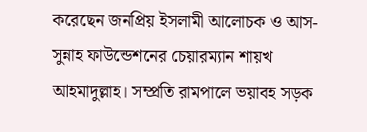করেছেন জনপ্রিয় ইসলামী আলোচক ও আস-সুন্নাহ ফাউন্ডেশনের চেয়ারম্যান শায়খ আহমাদুল্লাহ। সম্প্রতি রামপালে ভয়াবহ সড়ক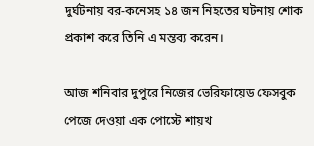দুর্ঘটনায় বর-কনেসহ ১৪ জন নিহতের ঘটনায় শোক প্রকাশ করে তিনি এ মন্তব্য করেন।

আজ শনিবার দুপুরে নিজের ভেরিফায়েড ফেসবুক পেজে দেওয়া এক পোস্টে শায়খ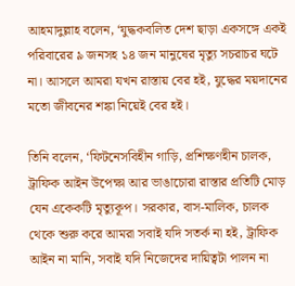আহমাদুল্লাহ বলেন, ‘যুদ্ধকবলিত দেশ ছাড়া একসঙ্গে একই পরিবারের ৯ জনসহ ১৪ জন মানুষের মৃত্যু সচরাচর ঘটে না। আসলে আমরা যখন রাস্তায় বের হই, যুদ্ধের ময়দানের মতো জীবনের শঙ্কা নিয়েই বের হই।

তিনি বলেন, ‘ফিটনেসবিহীন গাড়ি, প্রশিক্ষণহীন চালক, ট্রাফিক আইন উপেক্ষা আর ভাঙাচোরা রাস্তার প্রতিটি মোড় যেন একেকটি মৃত্যুকূপ। সরকার, বাস-মালিক, চালক থেকে শুরু করে আমরা সবাই যদি সতর্ক না হই, ট্রাফিক আইন না মানি, সবাই যদি নিজেদের দায়িত্বটা পালন না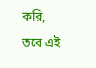করি, তবে এই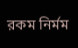রকম নির্মম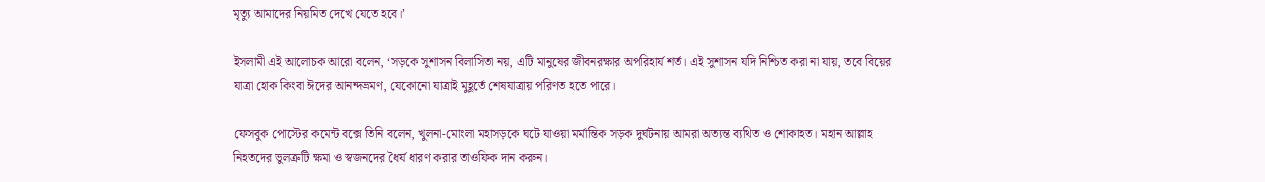মৃত্যু আমাদের নিয়মিত দেখে যেতে হবে।’

ইসলামী এই আলোচক আরো বলেন, ‘সড়কে সুশাসন বিলাসিতা নয়, এটি মানুষের জীবনরক্ষার অপরিহার্য শর্ত। এই সুশাসন যদি নিশ্চিত করা না যায়, তবে বিয়ের যাত্রা হোক কিংবা ঈদের আনন্দভ্রমণ, যেকোনো যাত্রাই মুহূর্তে শেষযাত্রায় পরিণত হতে পারে।

ফেসবুক পোস্টের কমেন্ট বক্সে তিনি বলেন, খুলনা-মোংলা মহাসড়কে ঘটে যাওয়া মর্মান্তিক সড়ক দুর্ঘটনায় আমরা অত্যন্ত ব্যথিত ও শোকাহত। মহান আল্লাহ নিহতদের ভুলত্রুটি ক্ষমা ও স্বজনদের ধৈর্য ধারণ করার তাওফিক দান করুন।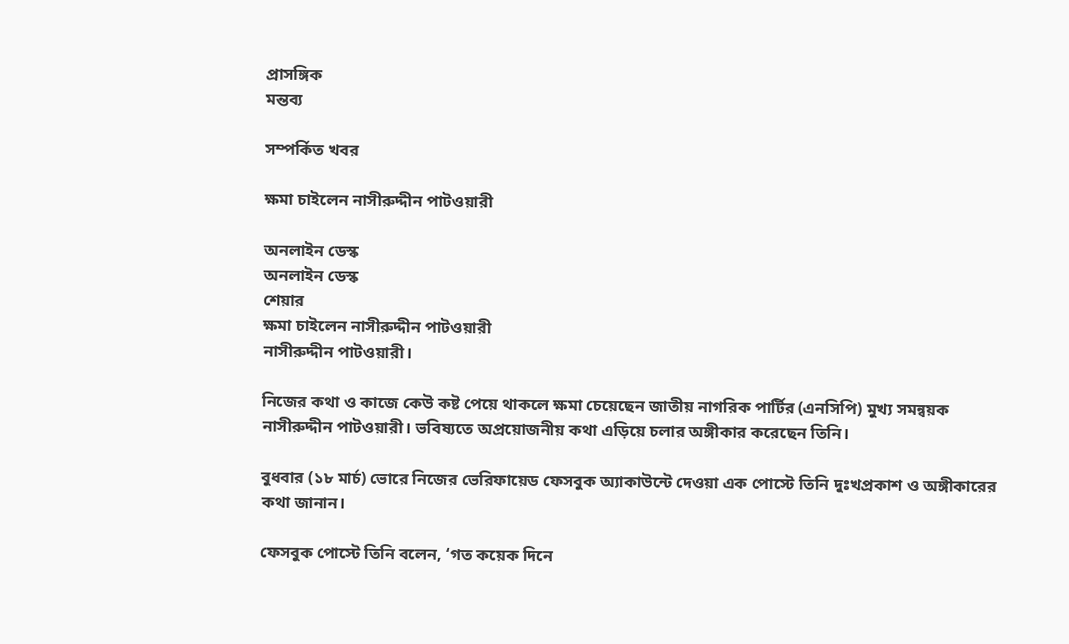প্রাসঙ্গিক
মন্তব্য

সম্পর্কিত খবর

ক্ষমা চাইলেন নাসীরুদ্দীন পাটওয়ারী

অনলাইন ডেস্ক
অনলাইন ডেস্ক
শেয়ার
ক্ষমা চাইলেন নাসীরুদ্দীন পাটওয়ারী
নাসীরুদ্দীন পাটওয়ারী।

নিজের কথা ও কাজে কেউ কষ্ট পেয়ে থাকলে ক্ষমা চেয়েছেন জাতীয় নাগরিক পার্টির (এনসিপি) মুখ্য সমন্বয়ক নাসীরুদ্দীন পাটওয়ারী। ভবিষ্যতে অপ্রয়োজনীয় কথা এড়িয়ে চলার অঙ্গীকার করেছেন তিনি।

বুধবার (১৮ মার্চ) ভোরে নিজের ভেরিফায়েড ফেসবুক অ্যাকাউন্টে দেওয়া এক পোস্টে তিনি দুঃখপ্রকাশ ও অঙ্গীকারের কথা জানান।

ফেসবুক পোস্টে তিনি বলেন, ‘গত কয়েক দিনে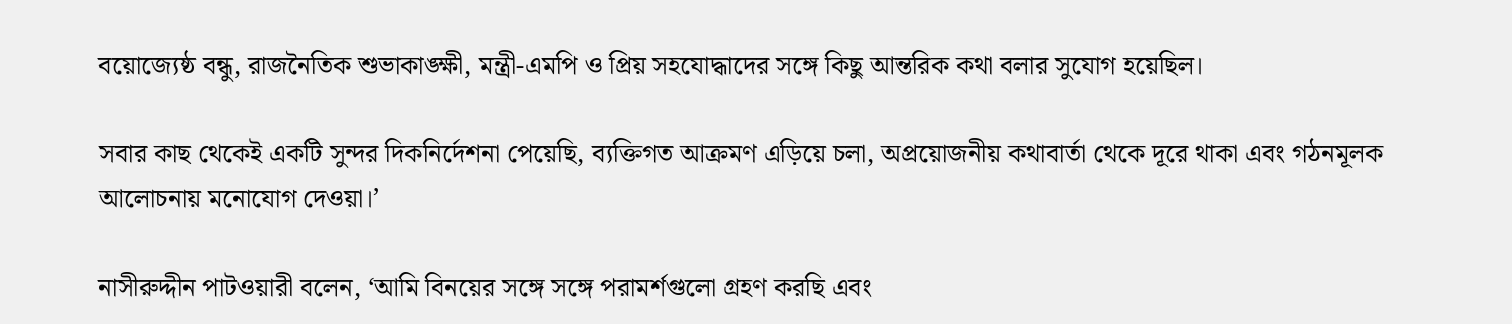বয়োজ্যেষ্ঠ বন্ধু, রাজনৈতিক শুভাকাঙ্ক্ষী, মন্ত্রী-এমপি ও প্রিয় সহযোদ্ধাদের সঙ্গে কিছু আন্তরিক কথা বলার সুযোগ হয়েছিল।

সবার কাছ থেকেই একটি সুন্দর দিকনির্দেশনা পেয়েছি, ব্যক্তিগত আক্রমণ এড়িয়ে চলা, অপ্রয়োজনীয় কথাবার্তা থেকে দূরে থাকা এবং গঠনমূলক আলোচনায় মনোযোগ দেওয়া।’

নাসীরুদ্দীন পাটওয়ারী বলেন, ‘আমি বিনয়ের সঙ্গে সঙ্গে পরামর্শগুলো গ্রহণ করছি এবং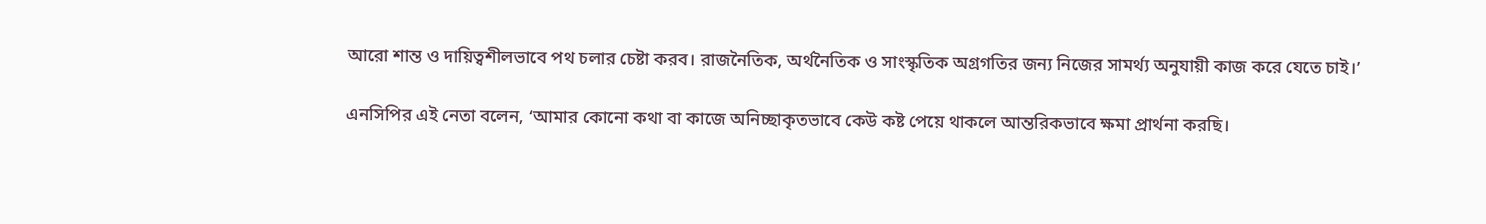আরো শান্ত ও দায়িত্বশীলভাবে পথ চলার চেষ্টা করব। রাজনৈতিক, অর্থনৈতিক ও সাংস্কৃতিক অগ্রগতির জন্য নিজের সামর্থ্য অনুযায়ী কাজ করে যেতে চাই।’

এনসিপির এই নেতা বলেন, ‘আমার কোনো কথা বা কাজে অনিচ্ছাকৃতভাবে কেউ কষ্ট পেয়ে থাকলে আন্তরিকভাবে ক্ষমা প্রার্থনা করছি।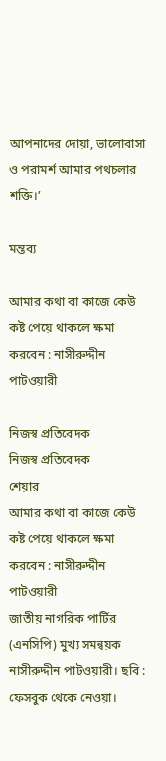আপনাদের দোয়া, ভালোবাসা ও পরামর্শ আমার পথচলার শক্তি।’

মন্তব্য

আমার কথা বা কাজে কেউ কষ্ট পেয়ে থাকলে ক্ষমা করবেন : নাসীরুদ্দীন পাটওয়ারী

নিজস্ব প্রতিবেদক
নিজস্ব প্রতিবেদক
শেয়ার
আমার কথা বা কাজে কেউ কষ্ট পেয়ে থাকলে ক্ষমা করবেন : নাসীরুদ্দীন পাটওয়ারী
জাতীয় নাগরিক পার্টির (এনসিপি) মুখ্য সমন্বয়ক নাসীরুদ্দীন পাটওয়ারী। ছবি : ফেসবুক থেকে নেওয়া।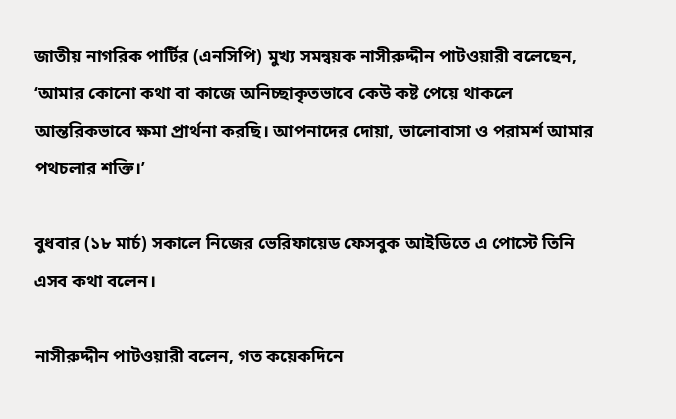জাতীয় নাগরিক পার্টির (এনসিপি) মুখ্য সমন্বয়ক নাসীরুদ্দীন পাটওয়ারী বলেছেন, ‘আমার কোনো কথা বা কাজে অনিচ্ছাকৃতভাবে কেউ কষ্ট পেয়ে থাকলে আন্তরিকভাবে ক্ষমা প্রার্থনা করছি। আপনাদের দোয়া, ভালোবাসা ও পরামর্শ আমার পথচলার শক্তি।’

বুধবার (১৮ মার্চ) সকালে নিজের ভেরিফায়েড ফেসবুক আইডিতে এ পোস্টে তিনি এসব কথা বলেন।

নাসীরুদ্দীন পাটওয়ারী বলেন, গত কয়েকদিনে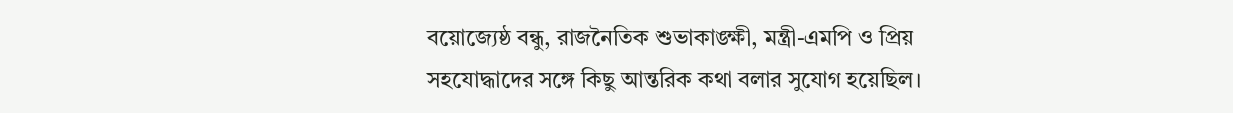বয়োজ্যেষ্ঠ বন্ধু, রাজনৈতিক শুভাকাঙ্ক্ষী, মন্ত্রী-এমপি ও প্রিয় সহযোদ্ধাদের সঙ্গে কিছু আন্তরিক কথা বলার সুযোগ হয়েছিল।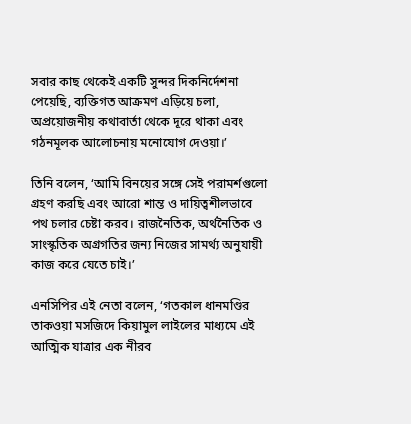সবার কাছ থেকেই একটি সুন্দর দিকনির্দেশনা পেয়েছি, ব্যক্তিগত আক্রমণ এড়িয়ে চলা, অপ্রয়োজনীয় কথাবার্তা থেকে দূরে থাকা এবং গঠনমূলক আলোচনায় মনোযোগ দেওয়া।’

তিনি বলেন, ‘আমি বিনয়ের সঙ্গে সেই পরামর্শগুলো গ্রহণ করছি এবং আরো শান্ত ও দায়িত্বশীলভাবে পথ চলার চেষ্টা করব। রাজনৈতিক, অর্থনৈতিক ও সাংস্কৃতিক অগ্রগতির জন্য নিজের সামর্থ্য অনুযায়ী কাজ করে যেতে চাই।’

এনসিপির এই নেতা বলেন, ‘গতকাল ধানমণ্ডির তাকওয়া মসজিদে কিয়ামুল লাইলের মাধ্যমে এই আত্মিক যাত্রার এক নীরব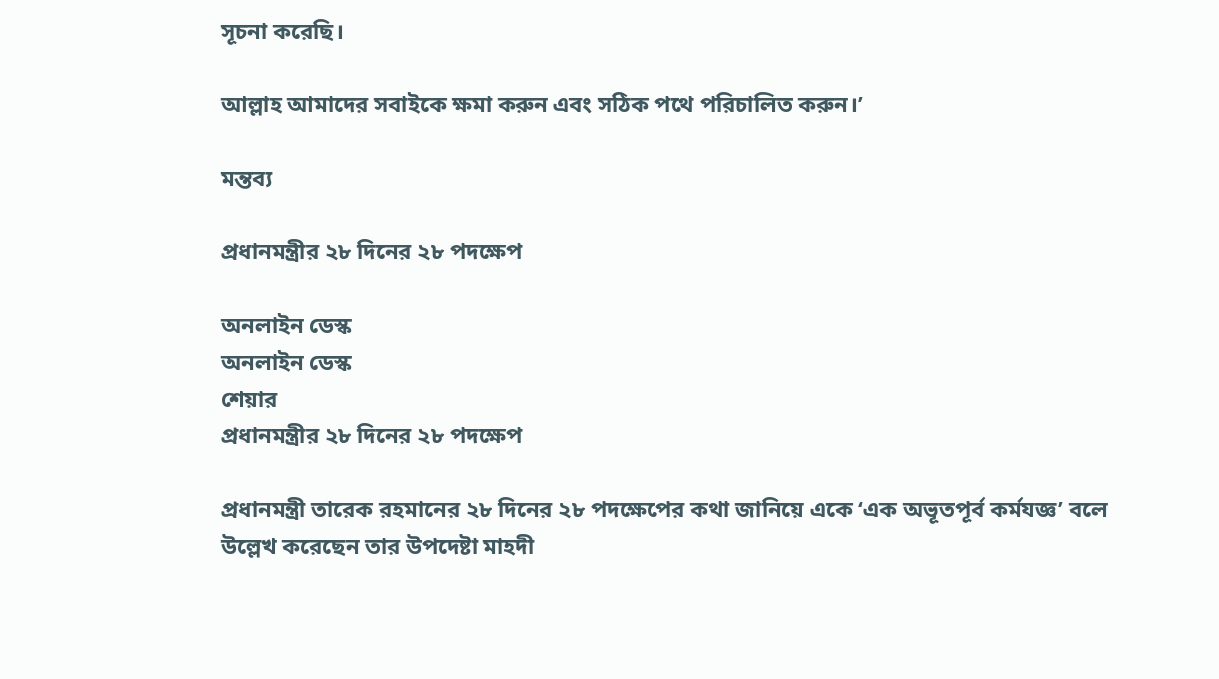সূচনা করেছি।

আল্লাহ আমাদের সবাইকে ক্ষমা করুন এবং সঠিক পথে পরিচালিত করুন।’

মন্তব্য

প্রধানমন্ত্রীর ২৮ দিনের ২৮ পদক্ষেপ

অনলাইন ডেস্ক
অনলাইন ডেস্ক
শেয়ার
প্রধানমন্ত্রীর ২৮ দিনের ২৮ পদক্ষেপ

প্রধানমন্ত্রী তারেক রহমানের ২৮ দিনের ২৮ পদক্ষেপের কথা জানিয়ে একে ‘এক অভূতপূর্ব কর্মযজ্ঞ’ বলে উল্লেখ করেছেন তার উপদেষ্টা মাহদী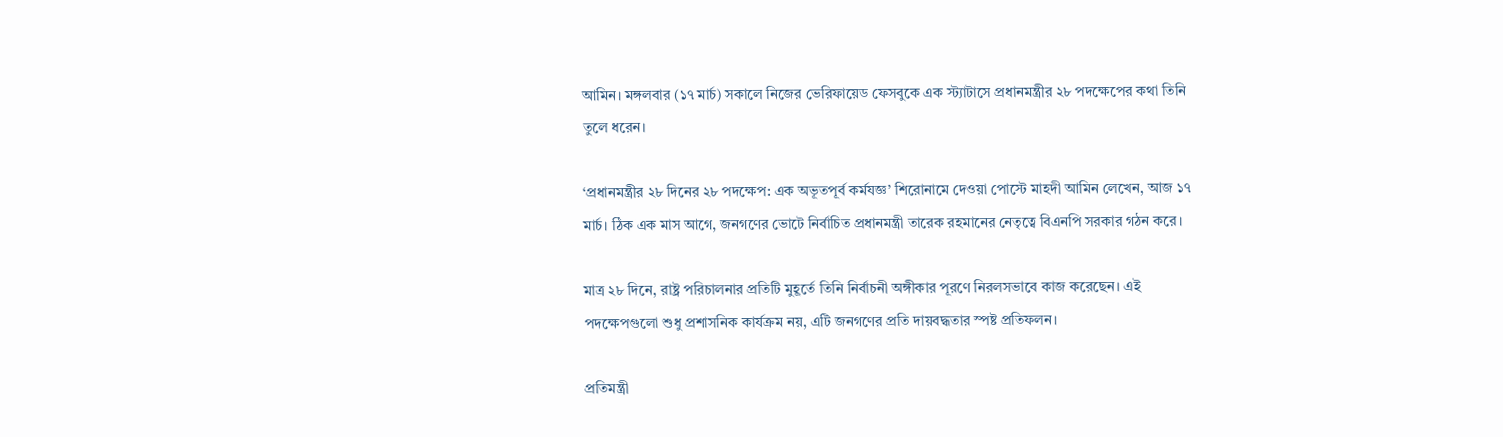আমিন। মঙ্গলবার (১৭ মার্চ) সকালে নিজের ভেরিফায়েড ফেসবুকে এক স্ট্যাটাসে প্রধানমন্ত্রীর ২৮ পদক্ষেপের কথা তিনি তুলে ধরেন।

‘প্রধানমন্ত্রীর ২৮ দিনের ২৮ পদক্ষেপ: এক অভূতপূর্ব কর্মযজ্ঞ’ শিরোনামে দেওয়া পোস্টে মাহদী আমিন লেখেন, আজ ১৭ মার্চ। ঠিক এক মাস আগে, জনগণের ভোটে নির্বাচিত প্রধানমন্ত্রী তারেক রহমানের নেতৃত্বে বিএনপি সরকার গঠন করে।

মাত্র ২৮ দিনে, রাষ্ট্র পরিচালনার প্রতিটি মুহূর্তে তিনি নির্বাচনী অঙ্গীকার পূরণে নিরলসভাবে কাজ করেছেন। এই পদক্ষেপগুলো শুধু প্রশাসনিক কার্যক্রম নয়, এটি জনগণের প্রতি দায়বদ্ধতার স্পষ্ট প্রতিফলন।

প্রতিমন্ত্রী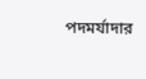পদমর্যাদার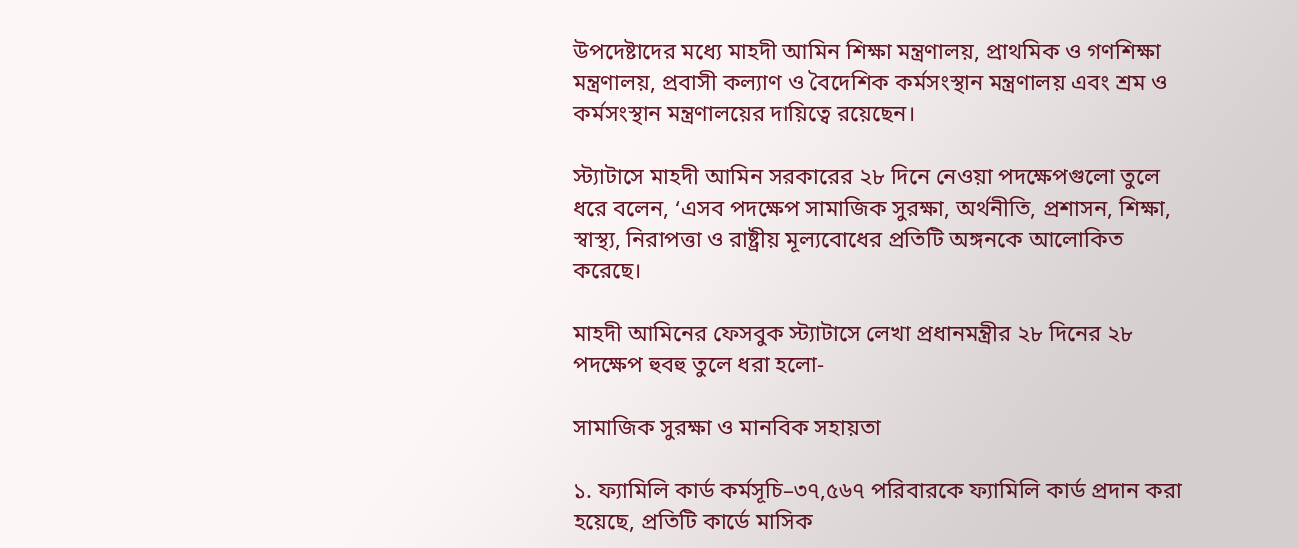উপদেষ্টাদের মধ্যে মাহদী আমিন শিক্ষা মন্ত্রণালয়, প্রাথমিক ও গণশিক্ষা মন্ত্রণালয়, প্রবাসী কল্যাণ ও বৈদেশিক কর্মসংস্থান মন্ত্রণালয় এবং শ্রম ও কর্মসংস্থান মন্ত্রণালয়ের দায়িত্বে রয়েছেন।

স্ট্যাটাসে মাহদী আমিন সরকারের ২৮ দিনে নেওয়া পদক্ষেপগুলো তুলে ধরে বলেন, ‘এসব পদক্ষেপ সামাজিক সুরক্ষা, অর্থনীতি, প্রশাসন, শিক্ষা, স্বাস্থ্য, নিরাপত্তা ও রাষ্ট্রীয় মূল্যবোধের প্রতিটি অঙ্গনকে আলোকিত করেছে।

মাহদী আমিনের ফেসবুক স্ট্যাটাসে লেখা প্রধানমন্ত্রীর ২৮ দিনের ২৮ পদক্ষেপ হুবহু তুলে ধরা হলো-

সামাজিক সুরক্ষা ও মানবিক সহায়তা

১. ফ্যামিলি কার্ড কর্মসূচি–৩৭,৫৬৭ পরিবারকে ফ্যামিলি কার্ড প্রদান করা হয়েছে, প্রতিটি কার্ডে মাসিক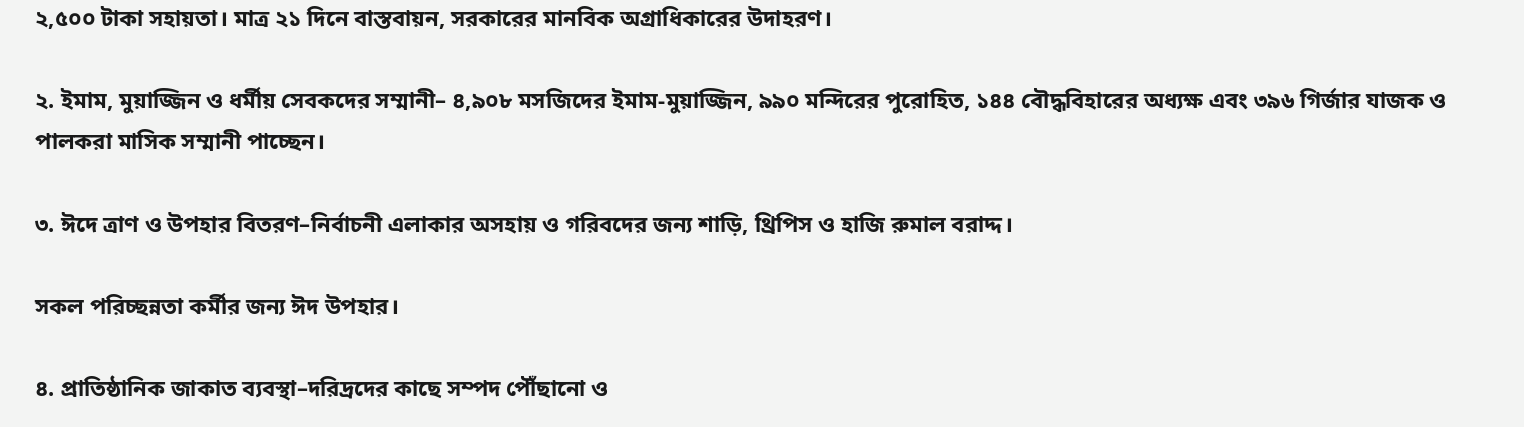২,৫০০ টাকা সহায়তা। মাত্র ২১ দিনে বাস্তবায়ন, সরকারের মানবিক অগ্রাধিকারের উদাহরণ।

২. ইমাম, মুয়াজ্জিন ও ধর্মীয় সেবকদের সম্মানী– ৪,৯০৮ মসজিদের ইমাম-মুয়াজ্জিন, ৯৯০ মন্দিরের পুরোহিত, ১৪৪ বৌদ্ধবিহারের অধ্যক্ষ এবং ৩৯৬ গির্জার যাজক ও পালকরা মাসিক সম্মানী পাচ্ছেন।

৩. ঈদে ত্রাণ ও উপহার বিতরণ–নির্বাচনী এলাকার অসহায় ও গরিবদের জন্য শাড়ি, থ্রিপিস ও হাজি রুমাল বরাদ্দ।

সকল পরিচ্ছন্নতা কর্মীর জন্য ঈদ উপহার।

৪. প্রাতিষ্ঠানিক জাকাত ব্যবস্থা–দরিদ্রদের কাছে সম্পদ পৌঁছানো ও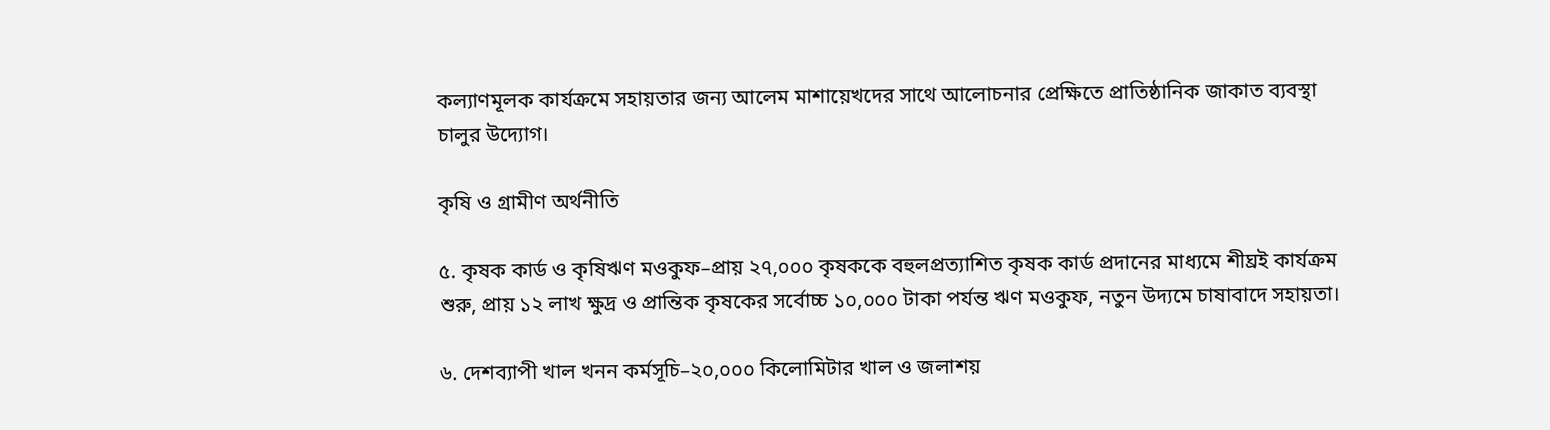কল্যাণমূলক কার্যক্রমে সহায়তার জন্য আলেম মাশায়েখদের সাথে আলোচনার প্রেক্ষিতে প্রাতিষ্ঠানিক জাকাত ব্যবস্থা চালুর উদ্যোগ।

কৃষি ও গ্রামীণ অর্থনীতি

৫. কৃষক কার্ড ও কৃষিঋণ মওকুফ–প্রায় ২৭,০০০ কৃষককে বহুলপ্রত্যাশিত কৃষক কার্ড প্রদানের মাধ্যমে শীঘ্রই কার্যক্রম শুরু, প্রায় ১২ লাখ ক্ষুদ্র ও প্রান্তিক কৃষকের সর্বোচ্চ ১০,০০০ টাকা পর্যন্ত ঋণ মওকুফ, নতুন উদ্যমে চাষাবাদে সহায়তা।

৬. দেশব্যাপী খাল খনন কর্মসূচি–২০,০০০ কিলোমিটার খাল ও জলাশয়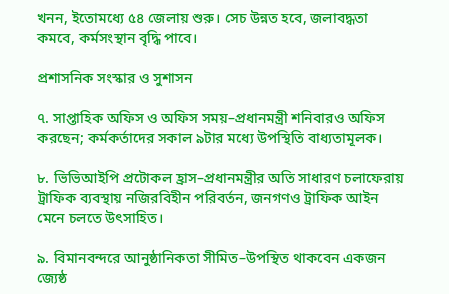খনন, ইতোমধ্যে ৫৪ জেলায় শুরু। সেচ উন্নত হবে, জলাবদ্ধতা কমবে, কর্মসংস্থান বৃদ্ধি পাবে।

প্রশাসনিক সংস্কার ও সুশাসন

৭. সাপ্তাহিক অফিস ও অফিস সময়–প্রধানমন্ত্রী শনিবারও অফিস করছেন; কর্মকর্তাদের সকাল ৯টার মধ্যে উপস্থিতি বাধ্যতামূলক।

৮. ভিভিআইপি প্রটোকল হ্রাস–প্রধানমন্ত্রীর অতি সাধারণ চলাফেরায় ট্রাফিক ব্যবস্থায় নজিরবিহীন পরিবর্তন, জনগণও ট্রাফিক আইন মেনে চলতে উৎসাহিত।

৯. বিমানবন্দরে আনুষ্ঠানিকতা সীমিত–উপস্থিত থাকবেন একজন জ্যেষ্ঠ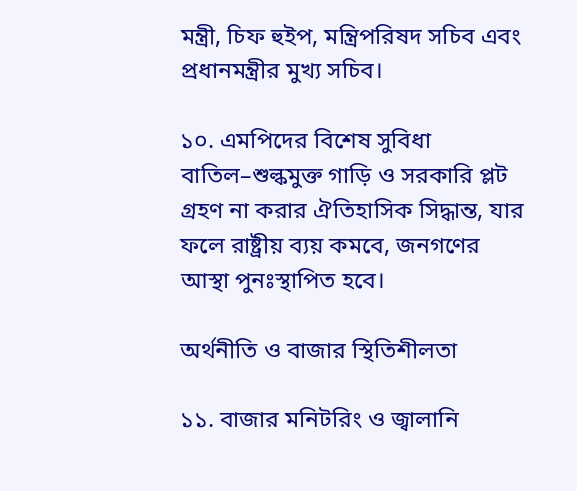মন্ত্রী, চিফ হুইপ, মন্ত্রিপরিষদ সচিব এবং প্রধানমন্ত্রীর মুখ্য সচিব।

১০. এমপিদের বিশেষ সুবিধা বাতিল–শুল্কমুক্ত গাড়ি ও সরকারি প্লট গ্রহণ না করার ঐতিহাসিক সিদ্ধান্ত, যার ফলে রাষ্ট্রীয় ব্যয় কমবে, জনগণের আস্থা পুনঃস্থাপিত হবে।

অর্থনীতি ও বাজার স্থিতিশীলতা

১১. বাজার মনিটরিং ও জ্বালানি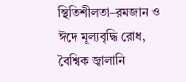স্থিতিশীলতা–রমজান ও ঈদে মূল্যবৃদ্ধি রোধ, বৈশ্বিক জ্বালানি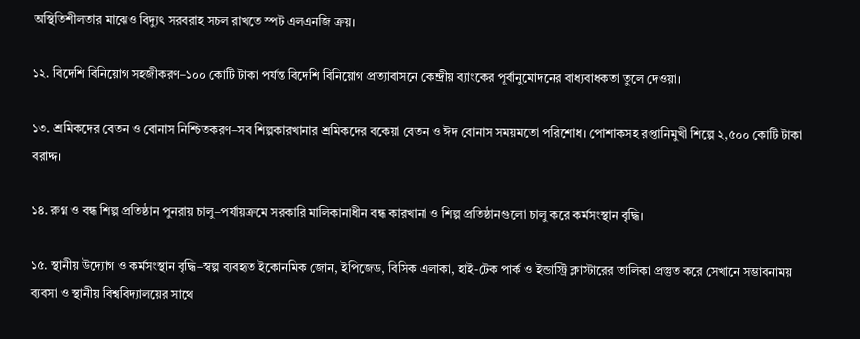অস্থিতিশীলতার মাঝেও বিদ্যুৎ সরবরাহ সচল রাখতে স্পট এলএনজি ক্রয়।

১২. বিদেশি বিনিয়োগ সহজীকরণ–১০০ কোটি টাকা পর্যন্ত বিদেশি বিনিয়োগ প্রত্যাবাসনে কেন্দ্রীয় ব্যাংকের পূর্বানুমোদনের বাধ্যবাধকতা তুলে দেওয়া।

১৩. শ্রমিকদের বেতন ও বোনাস নিশ্চিতকরণ–সব শিল্পকারখানার শ্রমিকদের বকেয়া বেতন ও ঈদ বোনাস সময়মতো পরিশোধ। পোশাকসহ রপ্তানিমুখী শিল্পে ২,৫০০ কোটি টাকা বরাদ্দ।

১৪. রুগ্ন ও বন্ধ শিল্প প্রতিষ্ঠান পুনরায় চালু–পর্যায়ক্রমে সরকারি মালিকানাধীন বন্ধ কারখানা ও শিল্প প্রতিষ্ঠানগুলো চালু করে কর্মসংস্থান বৃদ্ধি।

১৫. স্থানীয় উদ্যোগ ও কর্মসংস্থান বৃদ্ধি–স্বল্প ব্যবহৃত ইকোনমিক জোন, ইপিজেড, বিসিক এলাকা, হাই-টেক পার্ক ও ইন্ডাস্ট্রি ক্লাস্টারের তালিকা প্রস্তুত করে সেখানে সম্ভাবনাময় ব্যবসা ও স্থানীয় বিশ্ববিদ্যালয়ের সাথে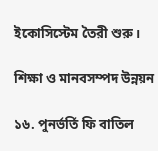ইকোসিস্টেম তৈরী শুরু।

শিক্ষা ও মানবসম্পদ উন্নয়ন

১৬. পুনর্ভর্তি ফি বাতিল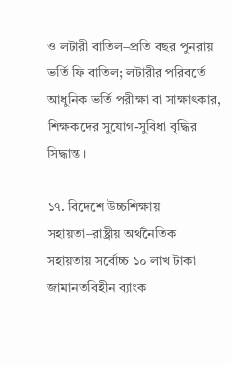ও লটারী বাতিল–প্রতি বছর পুনরায় ভর্তি ফি বাতিল; লটারীর পরিবর্তে আধুনিক ভর্তি পরীক্ষা বা সাক্ষাৎকার, শিক্ষকদের সুযোগ-সুবিধা বৃদ্ধির সিদ্ধান্ত ।

১৭. বিদেশে উচ্চশিক্ষায় সহায়তা–রাষ্ট্রীয় অর্থনৈতিক সহায়তায় সর্বোচ্চ ১০ লাখ টাকা জামানতবিহীন ব্যাংক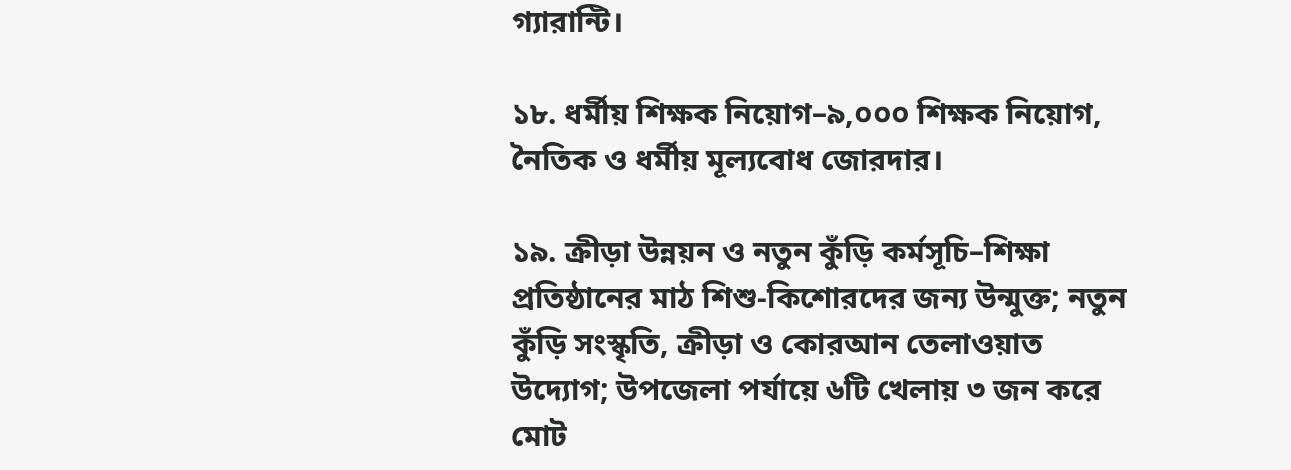গ্যারান্টি।

১৮. ধর্মীয় শিক্ষক নিয়োগ–৯,০০০ শিক্ষক নিয়োগ, নৈতিক ও ধর্মীয় মূল্যবোধ জোরদার।

১৯. ক্রীড়া উন্নয়ন ও নতুন কুঁড়ি কর্মসূচি–শিক্ষা প্রতিষ্ঠানের মাঠ শিশু-কিশোরদের জন্য উন্মুক্ত; নতুন কুঁড়ি সংস্কৃতি, ক্রীড়া ও কোরআন তেলাওয়াত উদ্যোগ; উপজেলা পর্যায়ে ৬টি খেলায় ৩ জন করে মোট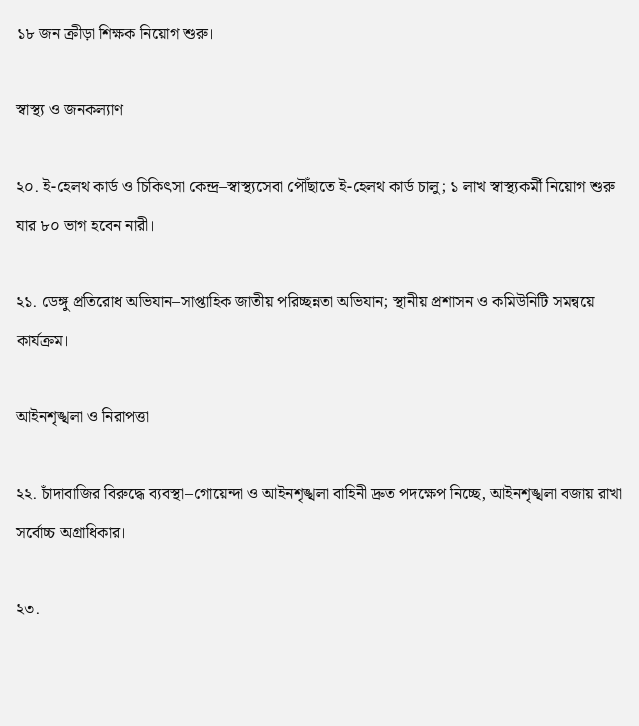১৮ জন ক্রীড়া শিক্ষক নিয়োগ শুরু।

স্বাস্থ্য ও জনকল্যাণ

২০. ই-হেলথ কার্ড ও চিকিৎসা কেন্দ্র–স্বাস্থ্যসেবা পৌঁছাতে ই-হেলথ কার্ড চালু; ১ লাখ স্বাস্থ্যকর্মী নিয়োগ শুরু যার ৮০ ভাগ হবেন নারী।

২১. ডেঙ্গু প্রতিরোধ অভিযান–সাপ্তাহিক জাতীয় পরিচ্ছন্নতা অভিযান; স্থানীয় প্রশাসন ও কমিউনিটি সমন্বয়ে কার্যক্রম।

আইনশৃঙ্খলা ও নিরাপত্তা

২২. চাঁদাবাজির বিরুদ্ধে ব্যবস্থা–গোয়েন্দা ও আইনশৃঙ্খলা বাহিনী দ্রুত পদক্ষেপ নিচ্ছে, আইনশৃঙ্খলা বজায় রাখা সর্বোচ্চ অগ্রাধিকার।

২৩.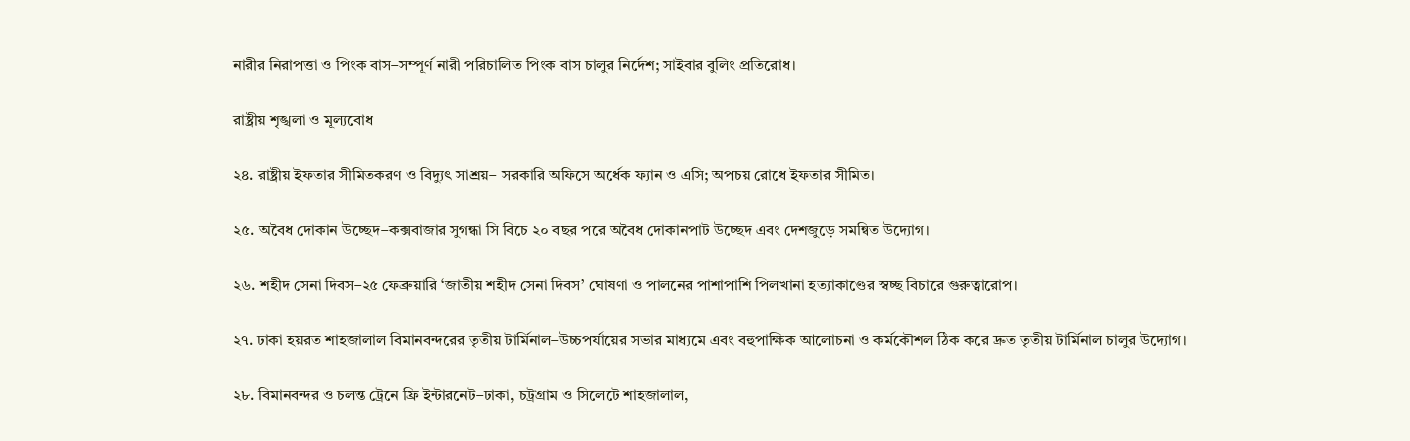নারীর নিরাপত্তা ও পিংক বাস–সম্পূর্ণ নারী পরিচালিত পিংক বাস চালুর নির্দেশ; সাইবার বুলিং প্রতিরোধ।

রাষ্ট্রীয় শৃঙ্খলা ও মূল্যবোধ

২৪. রাষ্ট্রীয় ইফতার সীমিতকরণ ও বিদ্যুৎ সাশ্রয়– সরকারি অফিসে অর্ধেক ফ্যান ও এসি; অপচয় রোধে ইফতার সীমিত।

২৫. অবৈধ দোকান উচ্ছেদ–কক্সবাজার সুগন্ধা সি বিচে ২০ বছর পরে অবৈধ দোকানপাট উচ্ছেদ এবং দেশজুড়ে সমন্বিত উদ্যোগ।

২৬. শহীদ সেনা দিবস–২৫ ফেব্রুয়ারি ‘জাতীয় শহীদ সেনা দিবস’ ঘোষণা ও পালনের পাশাপাশি পিলখানা হত্যাকাণ্ডের স্বচ্ছ বিচারে গুরুত্বারোপ।

২৭. ঢাকা হয়রত শাহজালাল বিমানবন্দরের তৃতীয় টার্মিনাল–উচ্চপর্যায়ের সভার মাধ্যমে এবং বহুপাক্ষিক আলোচনা ও কর্মকৌশল ঠিক করে দ্রুত তৃতীয় টার্মিনাল চালুর উদ্যোগ।

২৮. বিমানবন্দর ও চলন্ত ট্রেনে ফ্রি ইন্টারনেট–ঢাকা, চট্রগ্রাম ও সিলেটে শাহজালাল,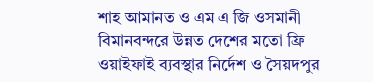শাহ আমানত ও এম এ জি ওসমানী বিমানবন্দরে উন্নত দেশের মতো ফ্রি ওয়াইফাই ব্যবস্থার নির্দেশ ও সৈয়দপুর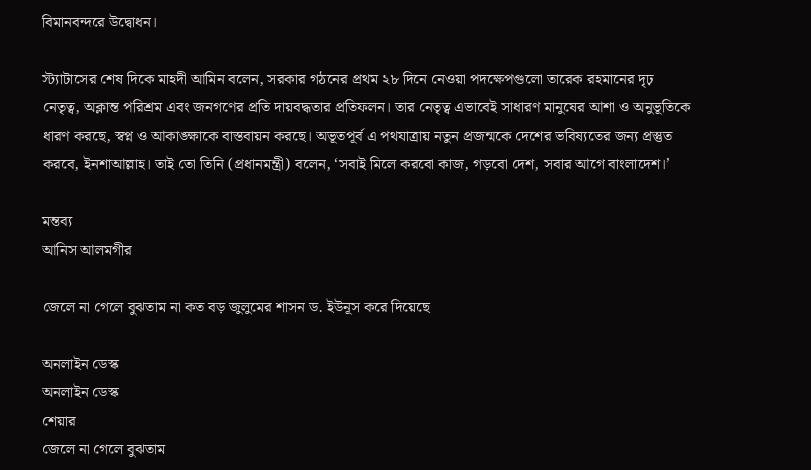বিমানবন্দরে উদ্বোধন।

স্ট্যাটাসের শেষ দিকে মাহদী আমিন বলেন, সরকার গঠনের প্রথম ২৮ দিনে নেওয়া পদক্ষেপগুলো তারেক রহমানের দৃঢ় নেতৃত্ব, অক্লান্ত পরিশ্রম এবং জনগণের প্রতি দায়বদ্ধতার প্রতিফলন। তার নেতৃত্ব এভাবেই সাধারণ মানুষের আশা ও অনুভূতিকে ধারণ করছে, স্বপ্ন ও আকাঙ্ক্ষাকে বাস্তবায়ন করছে। অভূতপূর্ব এ পথযাত্রায় নতুন প্রজন্মকে দেশের ভবিষ্যতের জন্য প্রস্তুত করবে, ইনশাআল্লাহ। তাই তো তিনি (প্রধানমন্ত্রী) বলেন, ‘সবাই মিলে করবো কাজ, গড়বো দেশ, সবার আগে বাংলাদেশ।’

মন্তব্য
আনিস আলমগীর

জেলে না গেলে বুঝতাম না কত বড় জুলুমের শাসন ড. ইউনূস করে দিয়েছে

অনলাইন ডেস্ক
অনলাইন ডেস্ক
শেয়ার
জেলে না গেলে বুঝতাম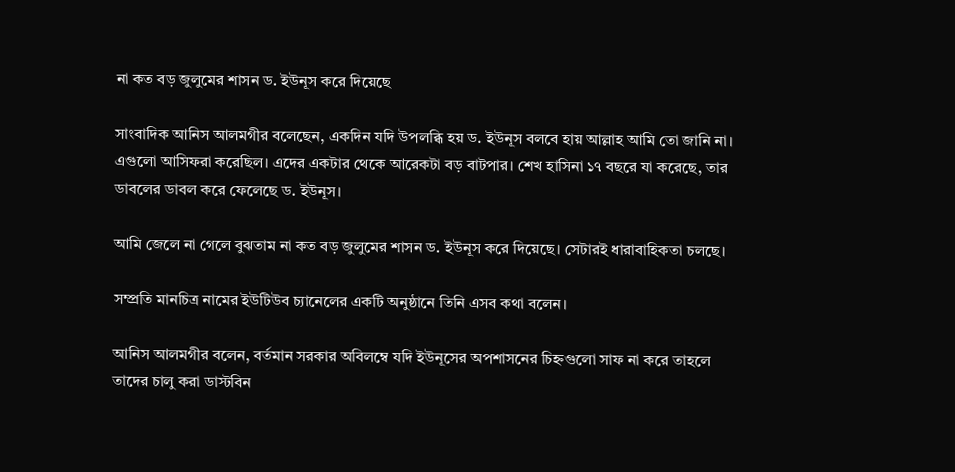না কত বড় জুলুমের শাসন ড. ইউনূস করে দিয়েছে

সাংবাদিক আনিস আলমগীর বলেছেন, একদিন যদি উপলব্ধি হয় ড. ইউনূস বলবে হায় আল্লাহ আমি তো জানি না। এগুলো আসিফরা করেছিল। এদের একটার থেকে আরেকটা বড় বাটপার। শেখ হাসিনা ১৭ বছরে যা করেছে, তার ডাবলের ডাবল করে ফেলেছে ড. ইউনূস।

আমি জেলে না গেলে বুঝতাম না কত বড় জুলুমের শাসন ড. ইউনূস করে দিয়েছে। সেটারই ধারাবাহিকতা চলছে।

সম্প্রতি মানচিত্র নামের ইউটিউব চ্যানেলের একটি অনুষ্ঠানে তিনি এসব কথা বলেন।

আনিস আলমগীর বলেন, বর্তমান সরকার অবিলম্বে যদি ইউনূসের অপশাসনের চিহ্নগুলো সাফ না করে তাহলে তাদের চালু করা ডাস্টবিন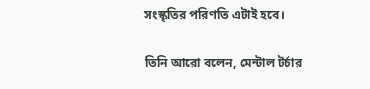সংস্কৃতির পরিণতি এটাই হবে।

তিনি আরো বলেন, মেন্টাল টর্চার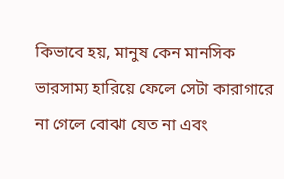কিভাবে হয়, মানুষ কেন মানসিক ভারসাম্য হারিয়ে ফেলে সেটা কারাগারে না গেলে বোঝা যেত না এবং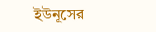ইউনূসের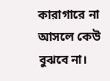কারাগারে না আসলে কেউ বুঝবে না।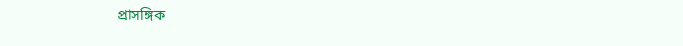প্রাসঙ্গিক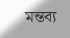মন্তব্য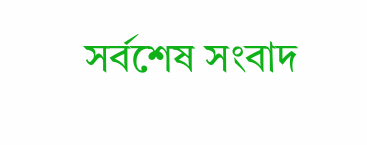সর্বশেষ সংবাদ